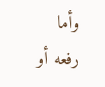وأما رفعه أو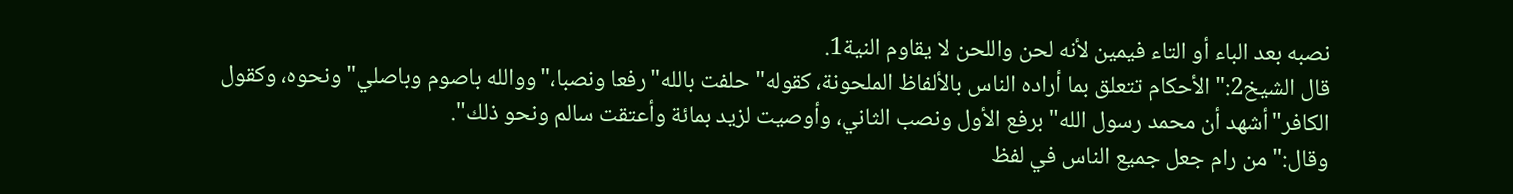نصبه بعد الباء أو التاء فيمين لأنه لحن واللحن لا يقاوم النية1.
قال الشيخ2:"الأحكام تتعلق بما أراده الناس بالألفاظ الملحونة، كقوله"حلفت بالله"رفعا ونصبا،"ووالله باصوم وباصلي"ونحوه، وكقول الكافر"أشهد أن محمد رسول الله"برفع الأول ونصب الثاني، وأوصيت لزيد بمائة وأعتقت سالم ونحو ذلك".
وقال:"من رام جعل جميع الناس في لفظ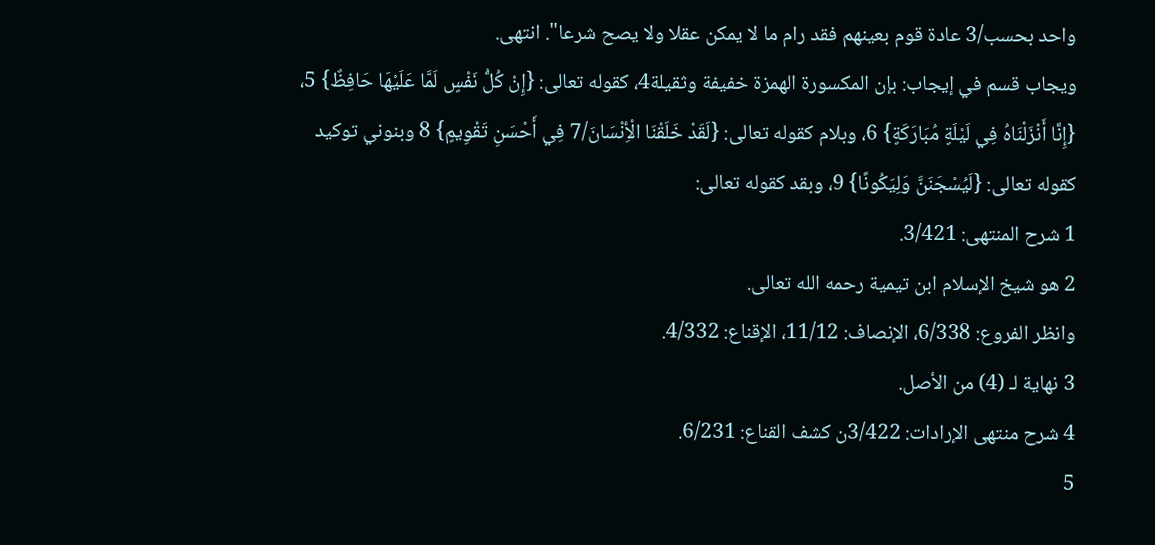واحد بحسب/3 عادة قوم بعينهم فقد رام ما لا يمكن عقلا ولا يصح شرعا". انتهى.
ويجاب قسم في إيجاب: بإن المكسورة الهمزة خفيفة وثقيلة4، كقوله تعالى: {إِنْ كُلُّ نَفْسٍ لَمَّا عَلَيْهَا حَافِظٌ} 5، {إِنَّا أَنْزَلْنَاهُ فِي لَيْلَةٍ مُبَارَكَةٍ} 6، وبلام كقوله تعالى: {لَقَدْ خَلَقْنَا الْأِنْسَانَ/7 فِي أَحْسَنِ تَقْوِيمٍ} 8 وبنوني توكيد كقوله تعالى: {لَيُسْجَنَنَّ وَلِيَكُونًا} 9، وبقد كقوله تعالى:
1 شرح المنتهى: 3/421.
2 هو شيخ الإسلام ابن تيمية رحمه الله تعالى.
وانظر الفروع: 6/338، الإنصاف: 11/12، الإقناع: 4/332.
3 نهاية لـ (4) من الأصل.
4 شرح منتهى الإرادات: 3/422ن كشف القناع: 6/231.
5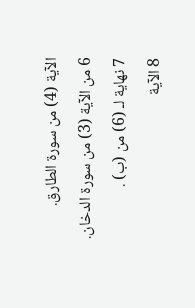الآية (4) من سورة الطارق.
6 من الآية (3) من سورة الدخان.
7 نهاية لـ (6) من (ب) .
8 الآية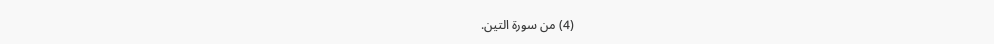(4) من سورة التين.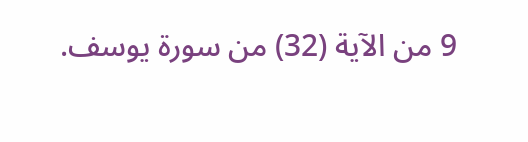9 من الآية (32) من سورة يوسف.